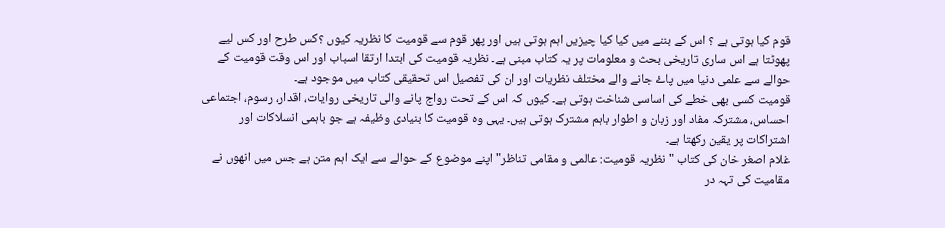قوم کیا ہوتی ہے ؟ اس کے بننے میں کیا کیا چیزیں اہم ہوتی ہیں اور پھر قوم سے قومیت کا نظریہ کیوں ؟کس طرح اور کس لیے پھوٹتا ہے اس ساری تاریخی بحث و معلومات پر یہ کتاب مبنی ہے۔ نظریہ قومیت کی ابتدا ارتقا اسباب اور اس وقت قومیت کے حوالے سے علمی دنیا میں پاۓ جانے والے مختلف نظریات اور ان کی تفصیل اس تحقیقی کتاب میں موجود ہے۔
قومیت کسی بھی خطے کی اساسی شناخت ہوتی ہے۔ کیوں کہ اس کے تحت رواج پانے والی تاریخی روایات، اقدار، رسوم، اجتماعی احساس، مشترکہ مفاد اور زبان و اطوار باہم مشترک ہوتی ہیں۔ یہی وہ قومیت کا بنیادی وظیفہ ہے جو باہمی انسلاکات اور اشتراکات پر یقین رکھتا ہے۔
غلام اصغر خان کی کتاب "نظریہ قومیت: عالمی و مقامی تناظر" اپنے موضوع کے حوالے سے ایک اہم متن ہے جس میں انھوں نے مقامیت کی تہہ در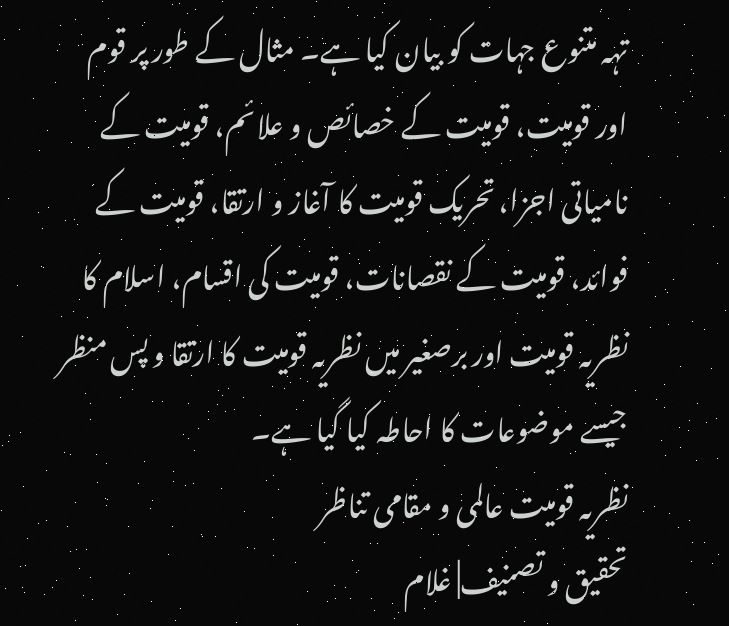تہہ متنوع جہات کو بیان کیا ہے۔ مثال کے طور پر قوم اور قومیت، قومیت کے خصائص و علائم، قومیت کے نامیاتی اجزا، تحریک قومیت کا آغاز و ارتقا، قومیت کے فوائد، قومیت کے نقصانات، قومیت کی اقسام، اسلام کا نظریہ قومیت اور برصغیر میں نظریہ قومیت کا ارتقا و پس منظر جیسے موضوعات کا احاطہ کیا گیا ہے۔
نظریہ قومیت عالمی و مقامی تناظر
تحقیق و تصنیف| غلام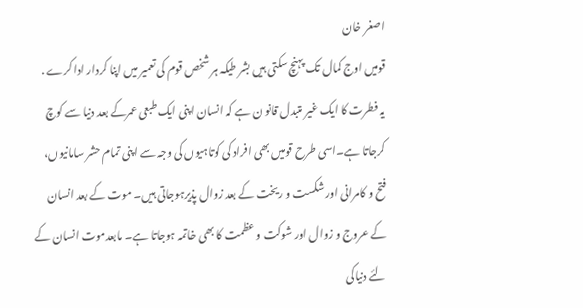اصغر خان
قومیں اوج کمال تک پہنچ سکتی ہیں بشر طیکہ ہر شخص قوم کی تعمیر میں اپنا کردار ادا کرے . یہ فطرت کا ایک غیر متبدل قانو ن ہے کہ انسان اپنی ایک طبعی عمرکے بعد دنیا سے کوچ کرجاتا ہے۔اسی طرح قومیں بھی افراد کی کوتاہیوں کی وجہ سے اپنی تمام حشر سامانیوں، فتح و کامرانی اور شکست و ریخت کے بعد زوال پذیرہوجاتی ہیں۔ موت کے بعد انسان کے عروج و زوال اور شوکت و عظمت کا بھی خاتمہ ہوجاتا ہے۔ مابعدموت انسان کے لئے دنیاکی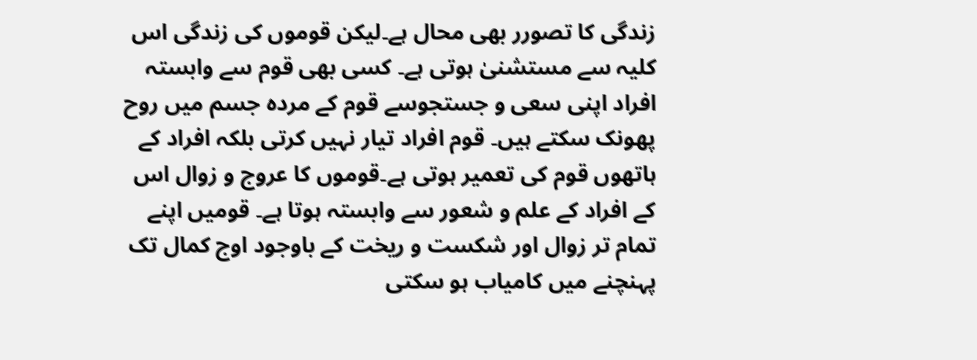زندگی کا تصورر بھی محال ہے۔لیکن قوموں کی زندگی اس کلیہ سے مستشنیٰ ہوتی ہے۔ کسی بھی قوم سے وابستہ افراد اپنی سعی و جستجوسے قوم کے مردہ جسم میں روح پھونک سکتے ہیں۔ قوم افراد تیار نہیں کرتی بلکہ افراد کے ہاتھوں قوم کی تعمیر ہوتی ہے۔قوموں کا عروج و زوال اس کے افراد کے علم و شعور سے وابستہ ہوتا ہے۔ قومیں اپنے تمام تر زوال اور شکست و ریخت کے باوجود اوج کمال تک پہنچنے میں کامیاب ہو سکتی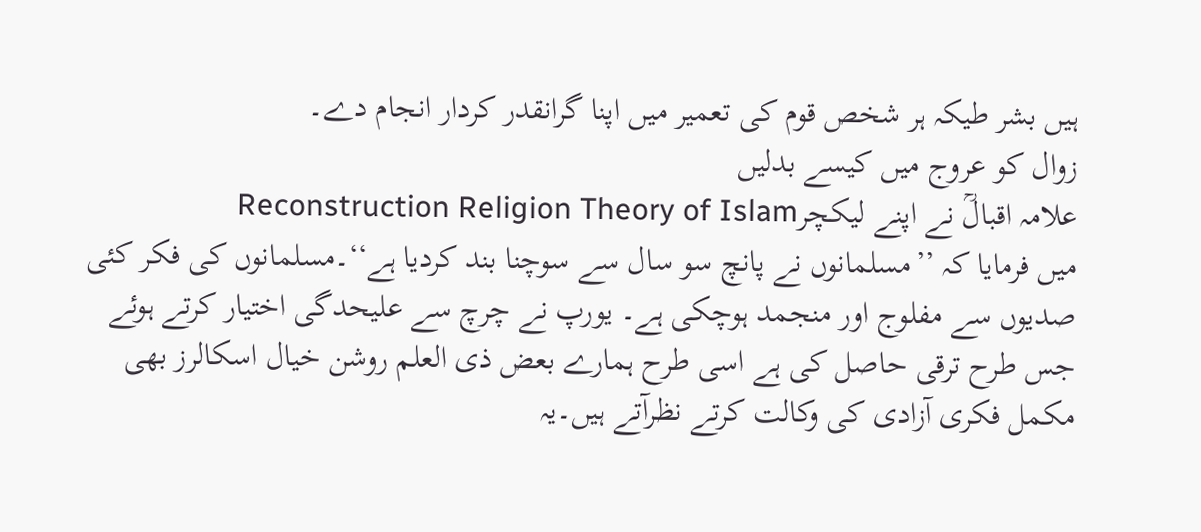ہیں بشر طیکہ ہر شخص قوم کی تعمیر میں اپنا گرانقدر کردار انجام دے۔
زوال کو عروج میں کیسے بدلیں
علامہ اقبالؒ نے اپنے لیکچرReconstruction Religion Theory of Islam
میں فرمایا کہ ’’مسلمانوں نے پانچ سو سال سے سوچنا بند کردیا ہے‘‘۔مسلمانوں کی فکر کئی صدیوں سے مفلوج اور منجمد ہوچکی ہے۔ یورپ نے چرچ سے علیحدگی اختیار کرتے ہوئے جس طرح ترقی حاصل کی ہے اسی طرح ہمارے بعض ذی العلم روشن خیال اسکالرز بھی مکمل فکری آزادی کی وکالت کرتے نظرآتے ہیں۔یہ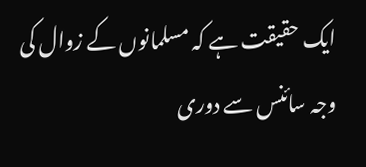ایک حقیقت ہے کہ مسلمانوں کے زوال کی وجہ سائنس سے دوری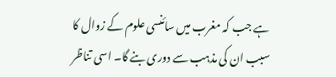ہے جب کہ مغرب میں سائنسی علوم کے زوال کا سبب ان کی مذہب سے دوری بنے گا۔ اسی تناظر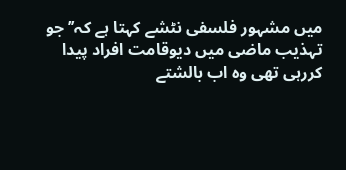میں مشہور فلسفی نٹشے کہتا ہے کہ’’جو تہذیب ماضی میں دیوقامت افراد پیدا کررہی تھی وہ اب بالشتے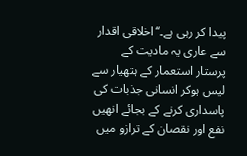پیدا کر رہی ہے۔‘‘اخلاقی اقدار سے عاری یہ مادیت کے پرستار استعمار کے ہتھیار سے لیس ہوکر انسانی جذبات کی پاسداری کرنے کے بجائے انھیں نفع اور نقصان کے ترازو میں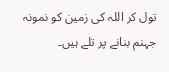تول کر اللہ کی زمین کو نمونہ جہنم بنانے پر تلے ہیں۔